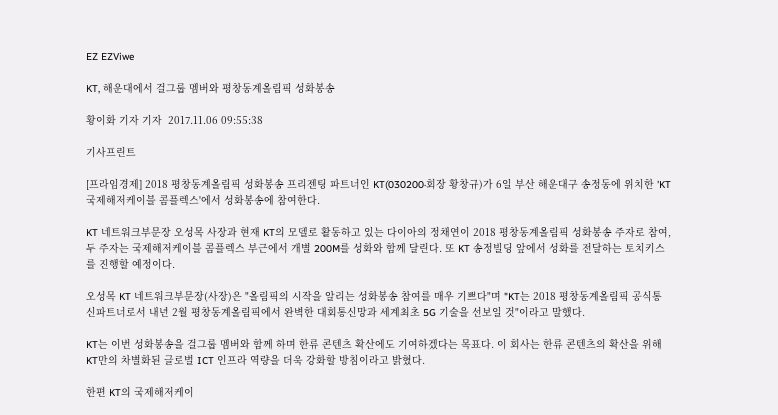EZ EZViwe

KT, 해운대에서 걸그룹 멤버와 평창동계올림픽 성화봉송

황이화 기자 기자  2017.11.06 09:55:38

기사프린트

[프라임경제] 2018 평창동계올림픽 성화봉송 프리젠팅 파트너인 KT(030200·회장 황창규)가 6일 부산 해운대구 송정동에 위치한 'KT 국제해저케이블 콤플렉스'에서 성화봉송에 참여한다.

KT 네트워크부문장 오성목 사장과 현재 KT의 모델로 활동하고 있는 다이아의 정채연이 2018 평창동계올림픽 성화봉송 주자로 참여, 두 주자는 국제해저케이블 콤플렉스 부근에서 개별 200M를 성화와 함께 달린다. 또 KT 송정빌딩 앞에서 성화를 전달하는 토치키스를 진행할 예정이다.

오성목 KT 네트워크부문장(사장)은 "올림픽의 시작을 알리는 성화봉송 참여를 매우 기쁘다"며 "KT는 2018 평창동계올림픽 공식통신파트너로서 내년 2월 평창동계올림픽에서 완벽한 대회통신망과 세계최초 5G 기술을 선보일 것"이라고 말했다.

KT는 이번 성화봉송을 걸그룹 멤버와 함께 하며 한류 콘텐츠 확산에도 기여하겠다는 목표다. 이 회사는 한류 콘텐츠의 확산을 위해 KT만의 차별화된 글로벌 ICT 인프라 역량을 더욱 강화할 방침이라고 밝혔다.

한편 KT의 국제해저케이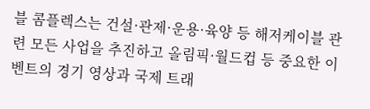블 콤플렉스는 건설·관제·운용·육양 등 해저케이블 관련 모든 사업을 추진하고 올림픽·월드컵 등 중요한 이벤트의 경기 영상과 국제 트래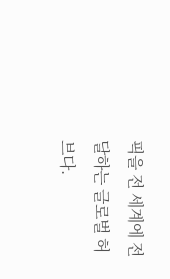픽을 전 세계에 전달하는 글로벌 허브다.